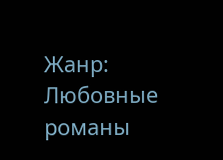Жанр: Любовные романы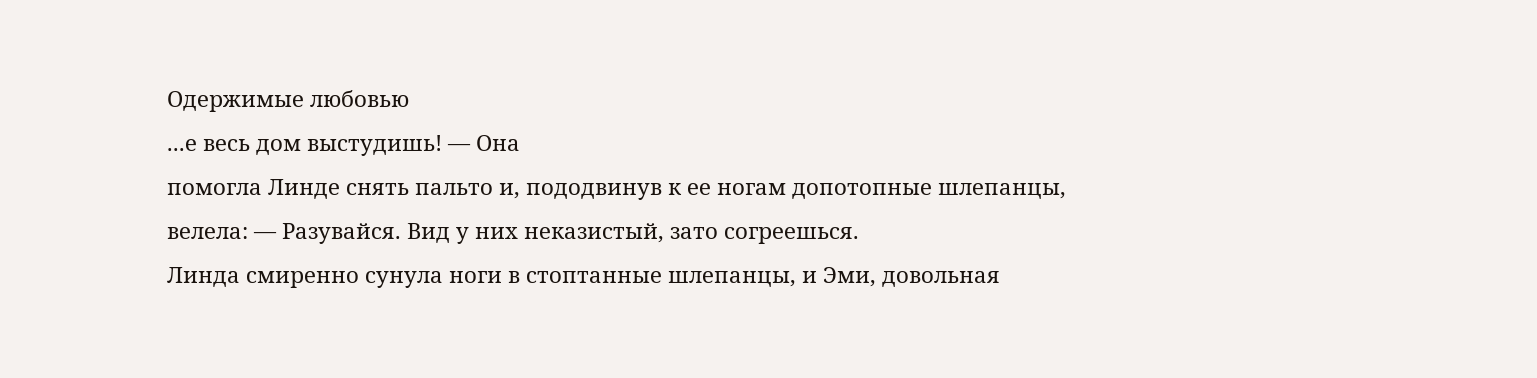Одержимые любовью
...е весь дом выстудишь! — Она
помогла Линде снять пальто и, пододвинув к ее ногам допотопные шлепанцы,
велела: — Разувайся. Вид у них неказистый, зато согреешься.
Линда смиренно сунула ноги в стоптанные шлепанцы, и Эми, довольная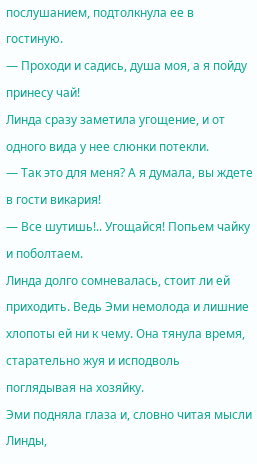послушанием, подтолкнула ее в гостиную.
— Проходи и садись, душа моя, а я пойду принесу чай!
Линда сразу заметила угощение, и от одного вида у нее слюнки потекли.
— Так это для меня? А я думала, вы ждете в гости викария!
— Все шутишь!.. Угощайся! Попьем чайку и поболтаем.
Линда долго сомневалась, стоит ли ей приходить. Ведь Эми немолода и лишние
хлопоты ей ни к чему. Она тянула время, старательно жуя и исподволь
поглядывая на хозяйку.
Эми подняла глаза и, словно читая мысли Линды,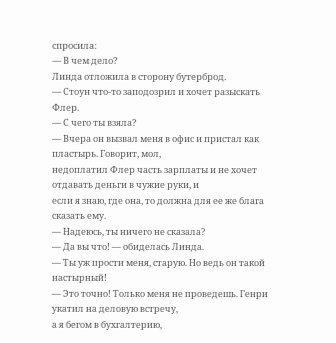спросила:
— В чем дело?
Линда отложила в сторону бутерброд.
— Стоун что-то заподозрил и хочет разыскать Флер.
— С чего ты взяла?
— Вчера он вызвал меня в офис и пристал как пластырь. Говорит, мол,
недоплатил Флер часть зарплаты и не хочет отдавать деньги в чужие руки, и
если я знаю, где она, то должна для ее же блага сказать ему.
— Надеюсь, ты ничего не сказала?
— Да вы что! — обиделась Линда.
— Ты уж прости меня, старую. Но ведь он такой настырный!
— Это точно! Только меня не проведешь. Генри укатил на деловую встречу,
а я бегом в бухгалтерию,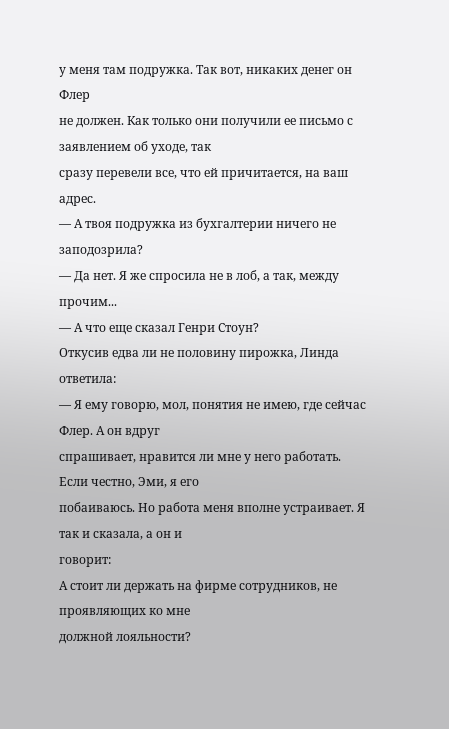у меня там подружка. Так вот, никаких денег он Флер
не должен. Как только они получили ее письмо с заявлением об уходе, так
сразу перевели все, что ей причитается, на ваш адрес.
— А твоя подружка из бухгалтерии ничего не заподозрила?
— Да нет. Я же спросила не в лоб, а так, между прочим...
— А что еще сказал Генри Стоун?
Откусив едва ли не половину пирожка, Линда ответила:
— Я ему говорю, мол, понятия не имею, где сейчас Флер. А он вдруг
спрашивает, нравится ли мне у него работать. Если честно, Эми, я его
побаиваюсь. Но работа меня вполне устраивает. Я так и сказала, а он и
говорит:
А стоит ли держать на фирме сотрудников, не проявляющих ко мне
должной лояльности?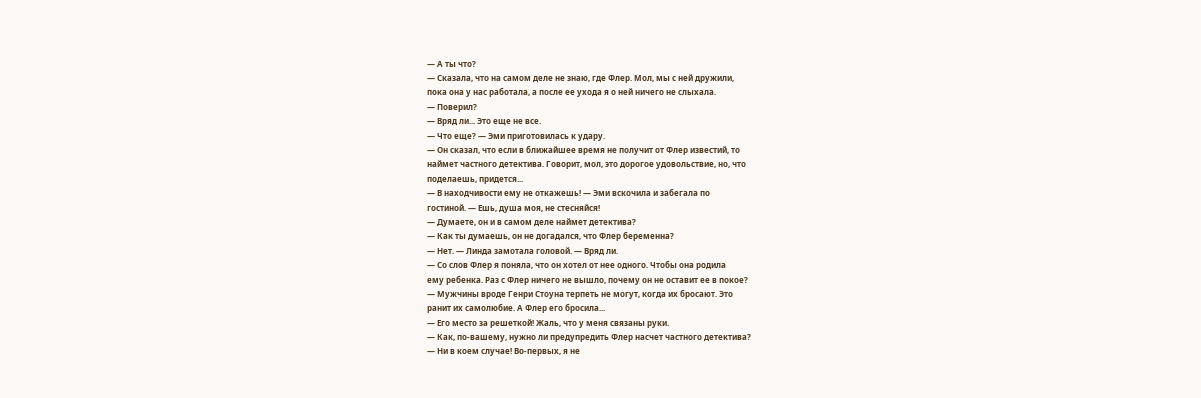— А ты что?
— Сказала, что на самом деле не знаю, где Флер. Мол, мы с ней дружили,
пока она у нас работала, а после ее ухода я о ней ничего не слыхала.
— Поверил?
— Вряд ли... Это еще не все.
— Что еще? — Эми приготовилась к удару.
— Он сказал, что если в ближайшее время не получит от Флер известий, то
наймет частного детектива. Говорит, мол, это дорогое удовольствие, но, что
поделаешь, придется...
— В находчивости ему не откажешь! — Эми вскочила и забегала по
гостиной. — Ешь, душа моя, не стесняйся!
— Думаете, он и в самом деле наймет детектива?
— Как ты думаешь, он не догадался, что Флер беременна?
— Нет. — Линда замотала головой. — Вряд ли.
— Со слов Флер я поняла, что он хотел от нее одного. Чтобы она родила
ему ребенка. Раз с Флер ничего не вышло, почему он не оставит ее в покое?
— Мужчины вроде Генри Стоуна терпеть не могут, когда их бросают. Это
ранит их самолюбие. А Флер его бросила...
— Его место за решеткой! Жаль, что у меня связаны руки.
— Как, по-вашему, нужно ли предупредить Флер насчет частного детектива?
— Ни в коем случае! Во-первых, я не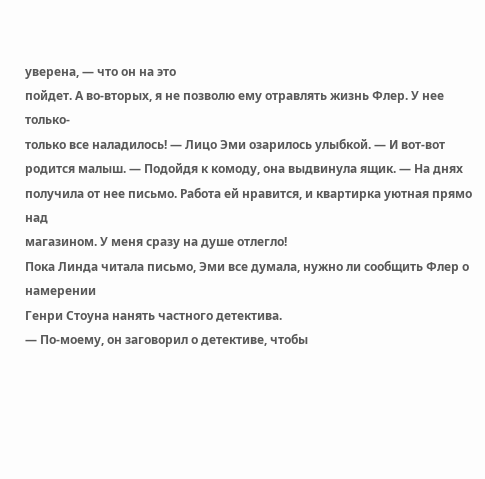уверена, — что он на это
пойдет. А во-вторых, я не позволю ему отравлять жизнь Флер. У нее только-
только все наладилось! — Лицо Эми озарилось улыбкой. — И вот-вот
родится малыш. — Подойдя к комоду, она выдвинула ящик. — На днях
получила от нее письмо. Работа ей нравится, и квартирка уютная прямо над
магазином. У меня сразу на душе отлегло!
Пока Линда читала письмо, Эми все думала, нужно ли сообщить Флер о намерении
Генри Стоуна нанять частного детектива.
— По-моему, он заговорил о детективе, чтобы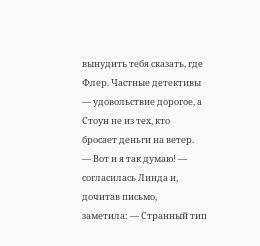вынудить тебя сказать, где
Флер. Частные детективы — удовольствие дорогое, а Стоун не из тех, кто
бросает деньги на ветер.
— Вот и я так думаю! — согласилась Линда и, дочитав письмо,
заметила: — Странный тип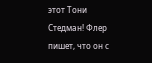этот Тони Стедман! Флер пишет, что он с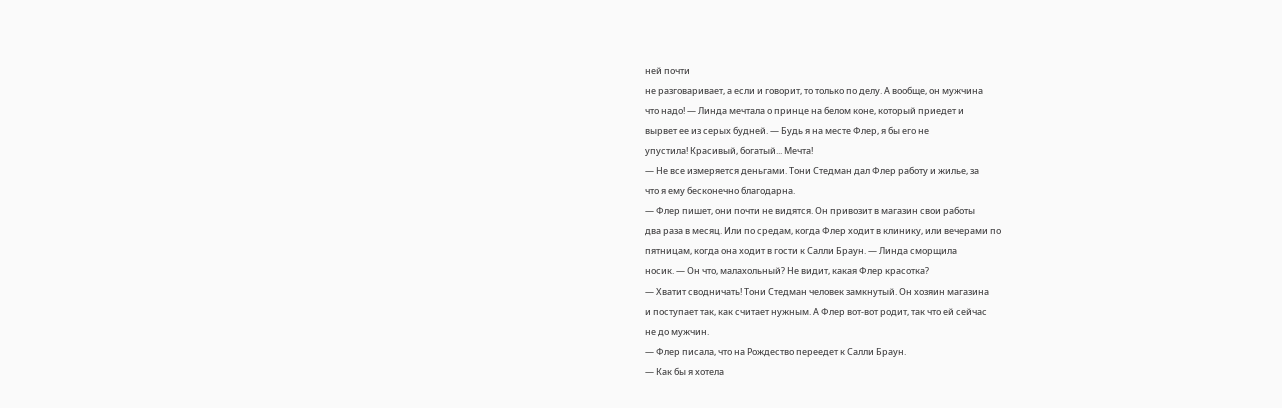ней почти
не разговаривает, а если и говорит, то только по делу. А вообще, он мужчина
что надо! — Линда мечтала о принце на белом коне, который приедет и
вырвет ее из серых будней. — Будь я на месте Флер, я бы его не
упустила! Красивый, богатый... Мечта!
— Не все измеряется деньгами. Тони Стедман дал Флер работу и жилье, за
что я ему бесконечно благодарна.
— Флер пишет, они почти не видятся. Он привозит в магазин свои работы
два раза в месяц. Или по средам, когда Флер ходит в клинику, или вечерами по
пятницам, когда она ходит в гости к Салли Браун. — Линда сморщила
носик. — Он что, малахольный? Не видит, какая Флер красотка?
— Хватит сводничать! Тони Стедман человек замкнутый. Он хозяин магазина
и поступает так, как считает нужным. А Флер вот-вот родит, так что ей сейчас
не до мужчин.
— Флер писала, что на Рождество переедет к Салли Браун.
— Как бы я хотела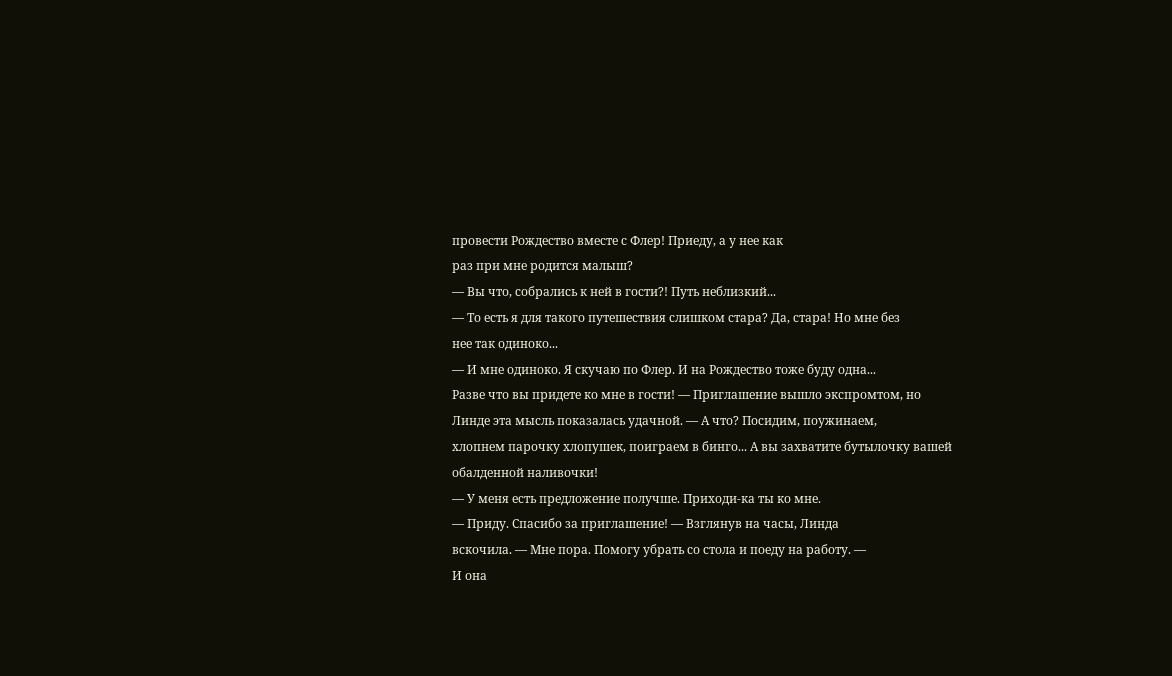провести Рождество вместе с Флер! Приеду, а у нее как
раз при мне родится малыш?
— Вы что, собрались к ней в гости?! Путь неблизкий...
— То есть я для такого путешествия слишком стара? Да, стара! Но мне без
нее так одиноко...
— И мне одиноко. Я скучаю по Флер. И на Рождество тоже буду одна...
Разве что вы придете ко мне в гости! — Приглашение вышло экспромтом, но
Линде эта мысль показалась удачной. — А что? Посидим, поужинаем,
хлопнем парочку хлопушек, поиграем в бинго... А вы захватите бутылочку вашей
обалденной наливочки!
— У меня есть предложение получше. Приходи-ка ты ко мне.
— Приду. Спасибо за приглашение! — Взглянув на часы, Линда
вскочила. — Мне пора. Помогу убрать со стола и поеду на работу. —
И она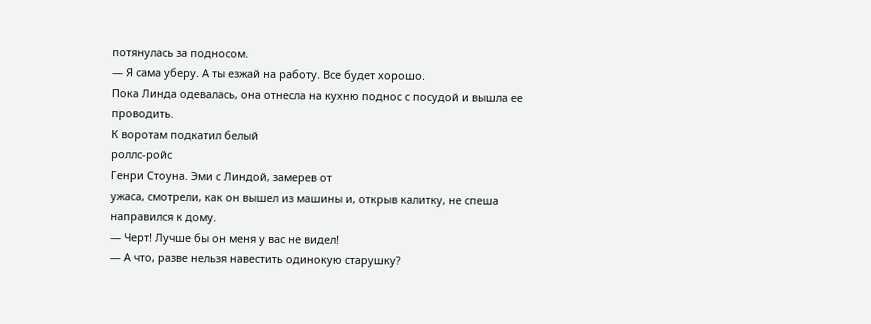потянулась за подносом.
— Я сама уберу. А ты езжай на работу. Все будет хорошо.
Пока Линда одевалась, она отнесла на кухню поднос с посудой и вышла ее
проводить.
К воротам подкатил белый
роллс-ройс
Генри Стоуна. Эми с Линдой, замерев от
ужаса, смотрели, как он вышел из машины и, открыв калитку, не спеша
направился к дому.
— Черт! Лучше бы он меня у вас не видел!
— А что, разве нельзя навестить одинокую старушку?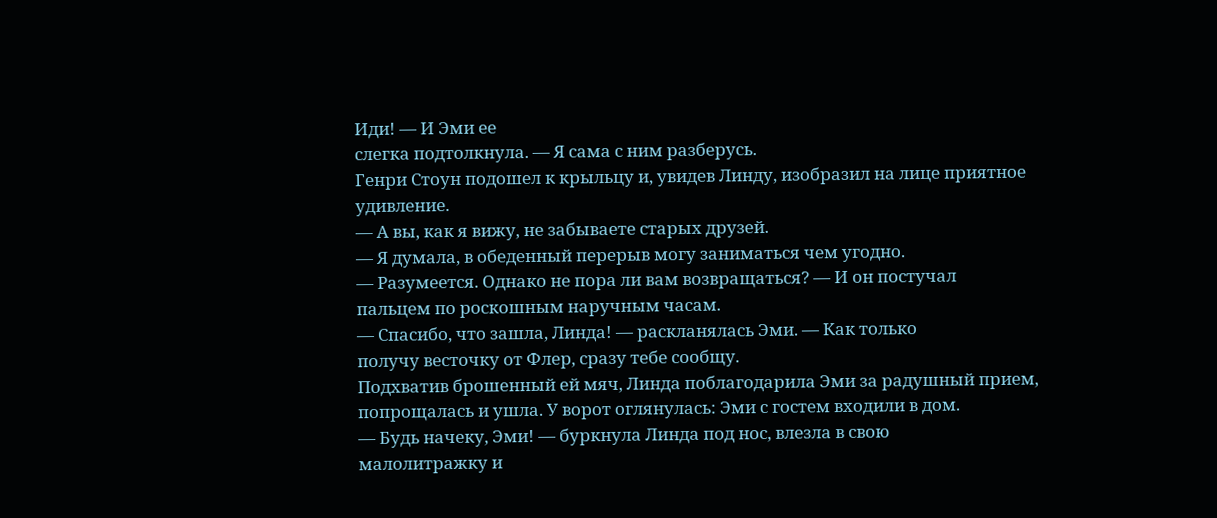Иди! — И Эми ее
слегка подтолкнула. — Я сама с ним разберусь.
Генри Стоун подошел к крыльцу и, увидев Линду, изобразил на лице приятное
удивление.
— А вы, как я вижу, не забываете старых друзей.
— Я думала, в обеденный перерыв могу заниматься чем угодно.
— Разумеется. Однако не пора ли вам возвращаться? — И он постучал
пальцем по роскошным наручным часам.
— Спасибо, что зашла, Линда! — раскланялась Эми. — Как только
получу весточку от Флер, сразу тебе сообщу.
Подхватив брошенный ей мяч, Линда поблагодарила Эми за радушный прием,
попрощалась и ушла. У ворот оглянулась: Эми с гостем входили в дом.
— Будь начеку, Эми! — буркнула Линда под нос, влезла в свою
малолитражку и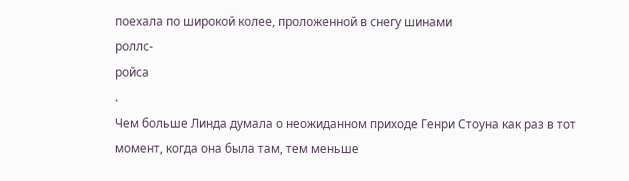поехала по широкой колее, проложенной в снегу шинами
роллс-
ройса
.
Чем больше Линда думала о неожиданном приходе Генри Стоуна как раз в тот
момент, когда она была там, тем меньше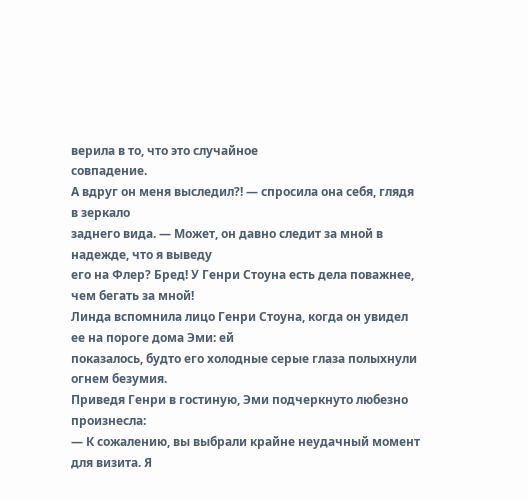верила в то, что это случайное
совпадение.
А вдруг он меня выследил?! — спросила она себя, глядя в зеркало
заднего вида. — Может, он давно следит за мной в надежде, что я выведу
его на Флер? Бред! У Генри Стоуна есть дела поважнее, чем бегать за мной!
Линда вспомнила лицо Генри Стоуна, когда он увидел ее на пороге дома Эми: ей
показалось, будто его холодные серые глаза полыхнули огнем безумия.
Приведя Генри в гостиную, Эми подчеркнуто любезно произнесла:
— К сожалению, вы выбрали крайне неудачный момент для визита. Я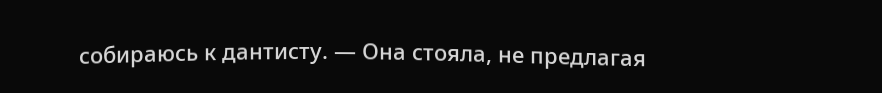собираюсь к дантисту. — Она стояла, не предлагая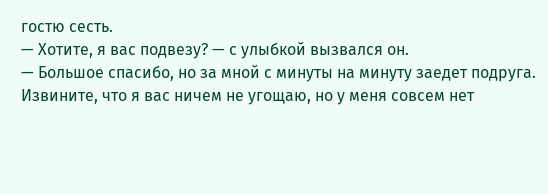гостю сесть.
— Хотите, я вас подвезу? — с улыбкой вызвался он.
— Большое спасибо, но за мной с минуты на минуту заедет подруга.
Извините, что я вас ничем не угощаю, но у меня совсем нет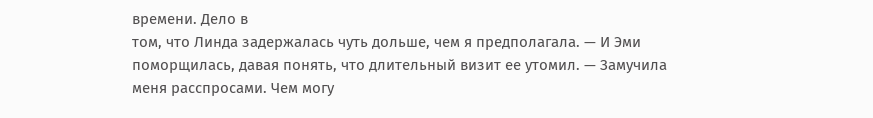времени. Дело в
том, что Линда задержалась чуть дольше, чем я предполагала. — И Эми
поморщилась, давая понять, что длительный визит ее утомил. — Замучила
меня расспросами. Чем могу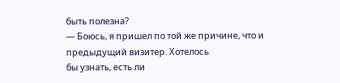быть полезна?
— Боюсь, я пришел по той же причине, что и предыдущий визитер. Хотелось
бы узнать, есть ли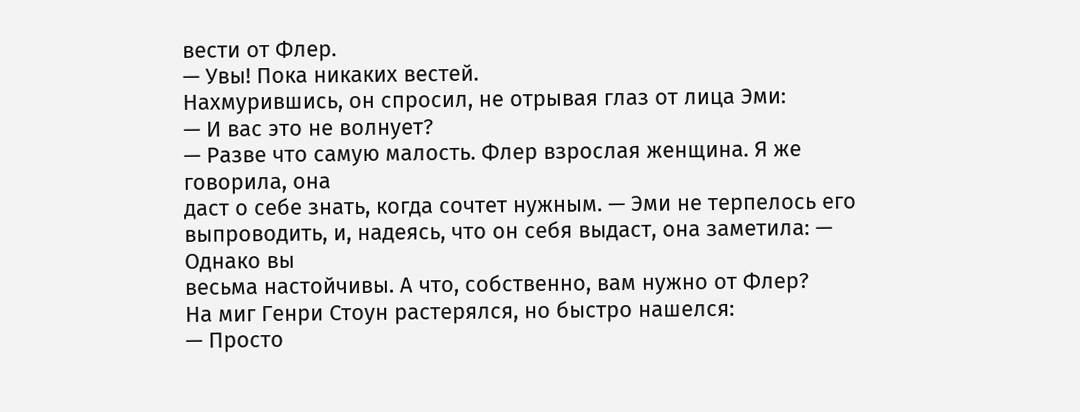вести от Флер.
— Увы! Пока никаких вестей.
Нахмурившись, он спросил, не отрывая глаз от лица Эми:
— И вас это не волнует?
— Разве что самую малость. Флер взрослая женщина. Я же говорила, она
даст о себе знать, когда сочтет нужным. — Эми не терпелось его
выпроводить, и, надеясь, что он себя выдаст, она заметила: — Однако вы
весьма настойчивы. А что, собственно, вам нужно от Флер?
На миг Генри Стоун растерялся, но быстро нашелся:
— Просто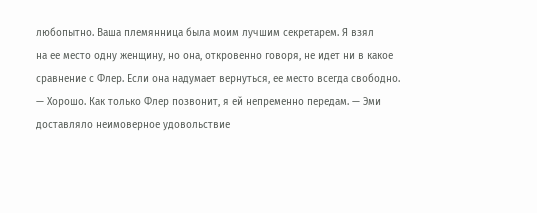любопытно. Ваша племянница была моим лучшим секретарем. Я взял
на ее место одну женщину, но она, откровенно говоря, не идет ни в какое
сравнение с Флер. Если она надумает вернуться, ее место всегда свободно.
— Хорошо. Как только Флер позвонит, я ей непременно передам. — Эми
доставляло неимоверное удовольствие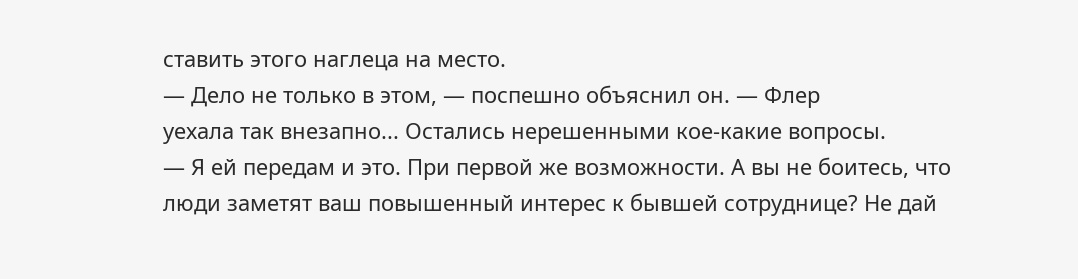ставить этого наглеца на место.
— Дело не только в этом, — поспешно объяснил он. — Флер
уехала так внезапно... Остались нерешенными кое-какие вопросы.
— Я ей передам и это. При первой же возможности. А вы не боитесь, что
люди заметят ваш повышенный интерес к бывшей сотруднице? Не дай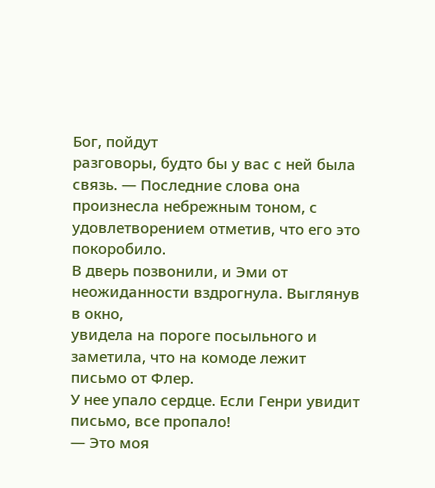Бог, пойдут
разговоры, будто бы у вас с ней была связь. — Последние слова она
произнесла небрежным тоном, с удовлетворением отметив, что его это
покоробило.
В дверь позвонили, и Эми от неожиданности вздрогнула. Выглянув в окно,
увидела на пороге посыльного и заметила, что на комоде лежит письмо от Флер.
У нее упало сердце. Если Генри увидит письмо, все пропало!
— Это моя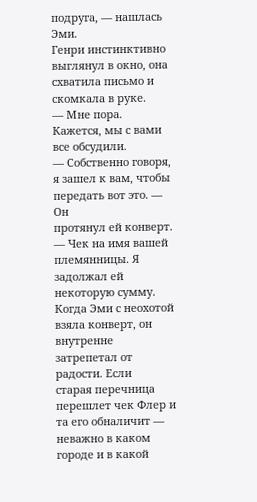подруга, — нашлась Эми.
Генри инстинктивно выглянул в окно, она схватила письмо и скомкала в руке.
— Мне пора. Кажется, мы с вами все обсудили.
— Собственно говоря, я зашел к вам, чтобы передать вот это. — Он
протянул ей конверт. — Чек на имя вашей племянницы. Я задолжал ей
некоторую сумму.
Когда Эми с неохотой взяла конверт, он внутренне затрепетал от радости. Если
старая перечница перешлет чек Флер и та его обналичит — неважно в каком
городе и в какой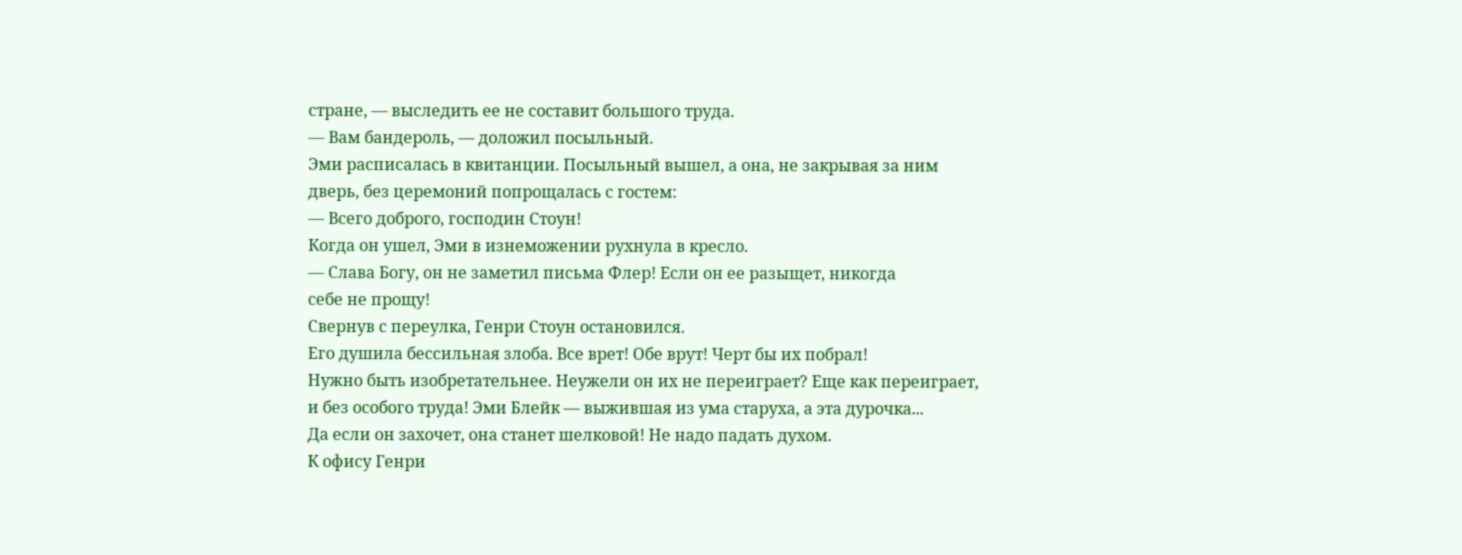стране, — выследить ее не составит большого труда.
— Вам бандероль, — доложил посыльный.
Эми расписалась в квитанции. Посыльный вышел, а она, не закрывая за ним
дверь, без церемоний попрощалась с гостем:
— Всего доброго, господин Стоун!
Когда он ушел, Эми в изнеможении рухнула в кресло.
— Слава Богу, он не заметил письма Флер! Если он ее разыщет, никогда
себе не прощу!
Свернув с переулка, Генри Стоун остановился.
Его душила бессильная злоба. Все врет! Обе врут! Черт бы их побрал!
Нужно быть изобретательнее. Неужели он их не переиграет? Еще как переиграет,
и без особого труда! Эми Блейк — выжившая из ума старуха, а эта дурочка...
Да если он захочет, она станет шелковой! Не надо падать духом.
К офису Генри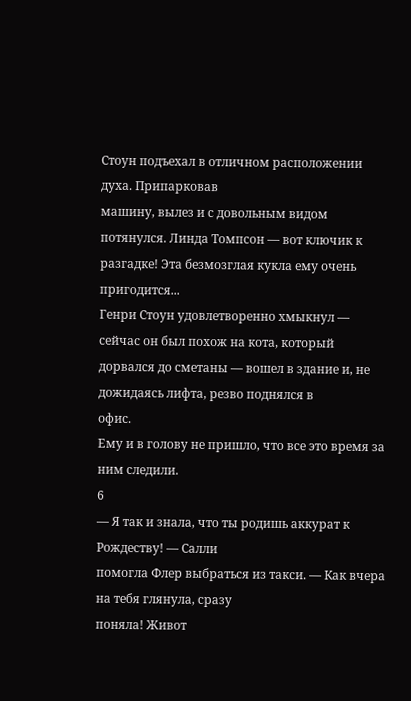Стоун подъехал в отличном расположении духа. Припарковав
машину, вылез и с довольным видом потянулся. Линда Томпсон — вот ключик к
разгадке! Эта безмозглая кукла ему очень пригодится...
Генри Стоун удовлетворенно хмыкнул — сейчас он был похож на кота, который
дорвался до сметаны — вошел в здание и, не дожидаясь лифта, резво поднялся в
офис.
Ему и в голову не пришло, что все это время за ним следили.
6
— Я так и знала, что ты родишь аккурат к Рождеству! — Салли
помогла Флер выбраться из такси. — Как вчера на тебя глянула, сразу
поняла! Живот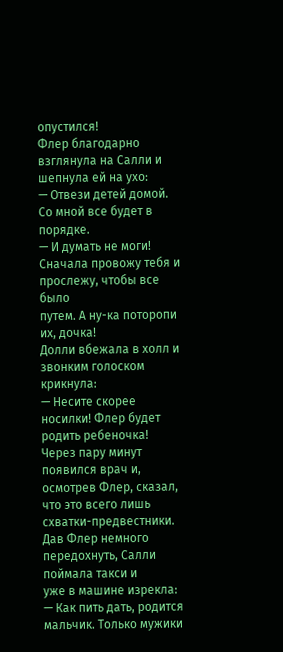опустился!
Флер благодарно взглянула на Салли и шепнула ей на ухо:
— Отвези детей домой. Со мной все будет в порядке.
— И думать не моги! Сначала провожу тебя и прослежу, чтобы все было
путем. А ну-ка поторопи их, дочка!
Долли вбежала в холл и звонким голоском крикнула:
— Несите скорее носилки! Флер будет родить ребеночка!
Через пару минут появился врач и, осмотрев Флер, сказал, что это всего лишь
схватки-предвестники. Дав Флер немного передохнуть, Салли поймала такси и
уже в машине изрекла:
— Как пить дать, родится мальчик. Только мужики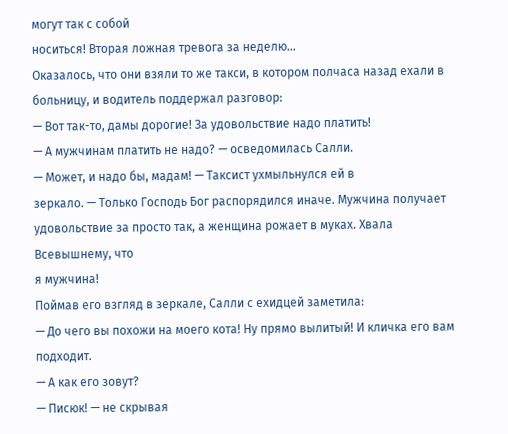могут так с собой
носиться! Вторая ложная тревога за неделю...
Оказалось, что они взяли то же такси, в котором полчаса назад ехали в
больницу, и водитель поддержал разговор:
— Вот так-то, дамы дорогие! За удовольствие надо платить!
— А мужчинам платить не надо? — осведомилась Салли.
— Может, и надо бы, мадам! — Таксист ухмыльнулся ей в
зеркало. — Только Господь Бог распорядился иначе. Мужчина получает
удовольствие за просто так, а женщина рожает в муках. Хвала Всевышнему, что
я мужчина!
Поймав его взгляд в зеркале, Салли с ехидцей заметила:
— До чего вы похожи на моего кота! Ну прямо вылитый! И кличка его вам
подходит.
— А как его зовут?
— Писюк! — не скрывая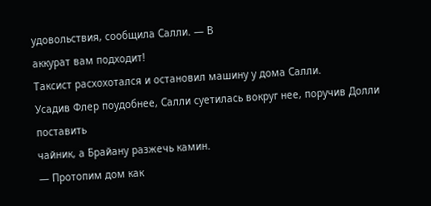удовольствия, сообщила Салли. — В
аккурат вам подходит!
Таксист расхохотался и остановил машину у дома Салли.
Усадив Флер поудобнее, Салли суетилась вокруг нее, поручив Долли поставить
чайник, а Брайану разжечь камин.
— Протопим дом как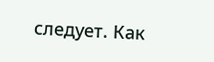следует. Как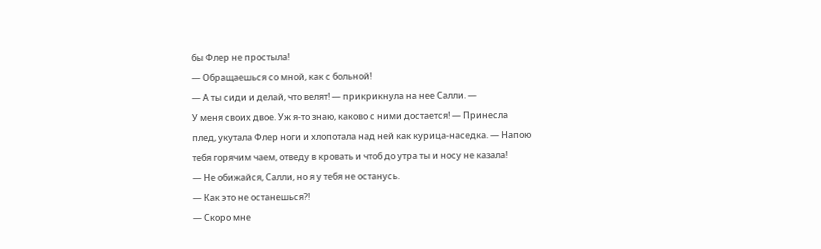бы Флер не простыла!
— Обращаешься со мной, как с больной!
— А ты сиди и делай, что велят! — прикрикнула на нее Салли. —
У меня своих двое. Уж я-то знаю, каково с ними достается! — Принесла
плед, укутала Флер ноги и хлопотала над ней как курица-наседка. — Напою
тебя горячим чаем, отведу в кровать и чтоб до утра ты и носу не казала!
— Не обижайся, Салли, но я у тебя не останусь.
— Как это не останешься?!
— Скоро мне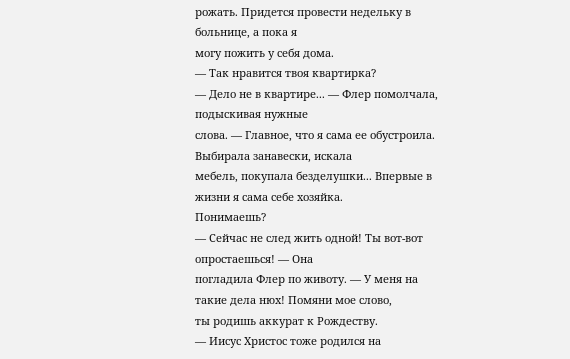рожать. Придется провести недельку в больнице, а пока я
могу пожить у себя дома.
— Так нравится твоя квартирка?
— Дело не в квартире... — Флер помолчала, подыскивая нужные
слова. — Главное, что я сама ее обустроила. Выбирала занавески, искала
мебель, покупала безделушки... Впервые в жизни я сама себе хозяйка.
Понимаешь?
— Сейчас не след жить одной! Ты вот-вот опростаешься! — Она
погладила Флер по животу. — У меня на такие дела нюх! Помяни мое слово,
ты родишь аккурат к Рождеству.
— Иисус Христос тоже родился на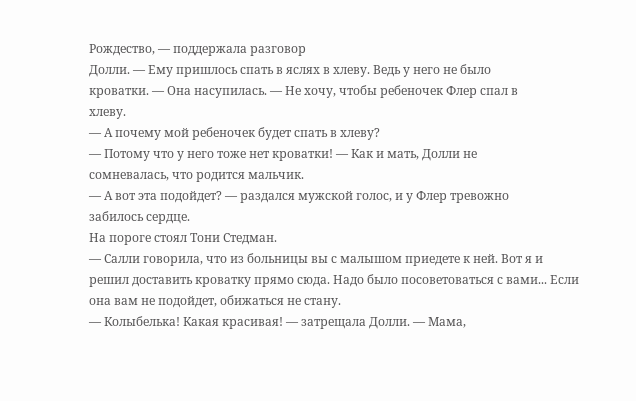Рождество, — поддержала разговор
Долли. — Ему пришлось спать в яслях в хлеву. Ведь у него не было
кроватки. — Она насупилась. — Не хочу, чтобы ребеночек Флер спал в
хлеву.
— А почему мой ребеночек будет спать в хлеву?
— Потому что у него тоже нет кроватки! — Как и мать, Долли не
сомневалась, что родится мальчик.
— А вот эта подойдет? — раздался мужской голос, и у Флер тревожно
забилось сердце.
На пороге стоял Тони Стедман.
— Салли говорила, что из больницы вы с малышом приедете к ней. Вот я и
решил доставить кроватку прямо сюда. Надо было посоветоваться с вами... Если
она вам не подойдет, обижаться не стану.
— Колыбелька! Какая красивая! — затрещала Долли. — Мама,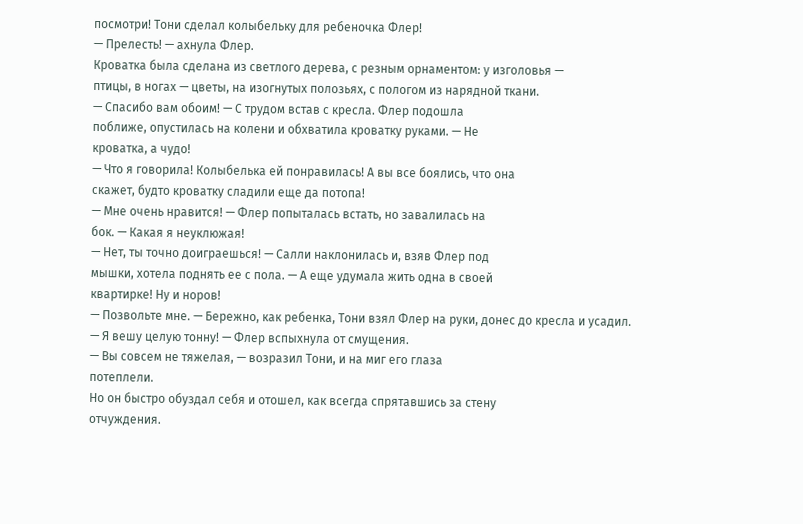посмотри! Тони сделал колыбельку для ребеночка Флер!
— Прелесть! — ахнула Флер.
Кроватка была сделана из светлого дерева, с резным орнаментом: у изголовья —
птицы, в ногах — цветы, на изогнутых полозьях, с пологом из нарядной ткани.
— Спасибо вам обоим! — С трудом встав с кресла. Флер подошла
поближе, опустилась на колени и обхватила кроватку руками. — Не
кроватка, а чудо!
— Что я говорила! Колыбелька ей понравилась! А вы все боялись, что она
скажет, будто кроватку сладили еще да потопа!
— Мне очень нравится! — Флер попыталась встать, но завалилась на
бок. — Какая я неуклюжая!
— Нет, ты точно доиграешься! — Салли наклонилась и, взяв Флер под
мышки, хотела поднять ее с пола. — А еще удумала жить одна в своей
квартирке! Ну и норов!
— Позвольте мне. — Бережно, как ребенка, Тони взял Флер на руки, донес до кресла и усадил.
— Я вешу целую тонну! — Флер вспыхнула от смущения.
— Вы совсем не тяжелая, — возразил Тони, и на миг его глаза
потеплели.
Но он быстро обуздал себя и отошел, как всегда спрятавшись за стену
отчуждения.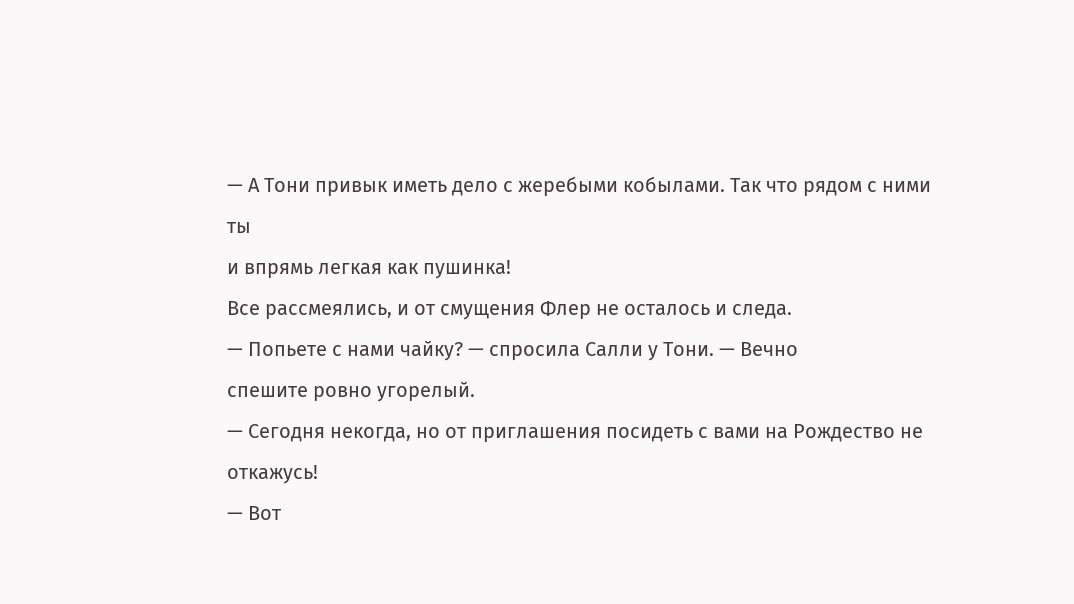— А Тони привык иметь дело с жеребыми кобылами. Так что рядом с ними ты
и впрямь легкая как пушинка!
Все рассмеялись, и от смущения Флер не осталось и следа.
— Попьете с нами чайку? — спросила Салли у Тони. — Вечно
спешите ровно угорелый.
— Сегодня некогда, но от приглашения посидеть с вами на Рождество не
откажусь!
— Вот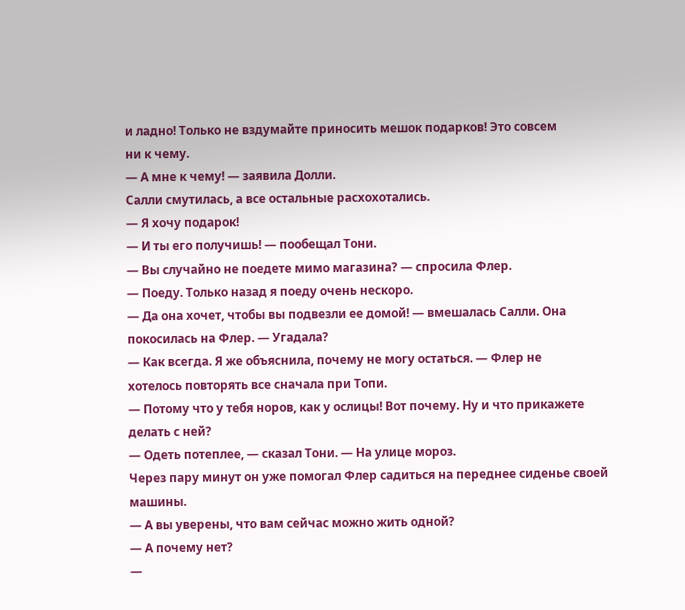и ладно! Только не вздумайте приносить мешок подарков! Это совсем
ни к чему.
— А мне к чему! — заявила Долли.
Салли смутилась, а все остальные расхохотались.
— Я хочу подарок!
— И ты его получишь! — пообещал Тони.
— Вы случайно не поедете мимо магазина? — спросила Флер.
— Поеду. Только назад я поеду очень нескоро.
— Да она хочет, чтобы вы подвезли ее домой! — вмешалась Салли. Она
покосилась на Флер. — Угадала?
— Как всегда. Я же объяснила, почему не могу остаться. — Флер не
хотелось повторять все сначала при Топи.
— Потому что у тебя норов, как у ослицы! Вот почему. Ну и что прикажете
делать с ней?
— Одеть потеплее, — сказал Тони. — На улице мороз.
Через пару минут он уже помогал Флер садиться на переднее сиденье своей
машины.
— А вы уверены, что вам сейчас можно жить одной?
— А почему нет?
—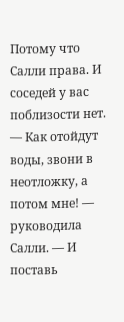Потому что Салли права. И соседей у вас поблизости нет.
— Как отойдут воды, звони в неотложку, а потом мне! — руководила
Салли. — И поставь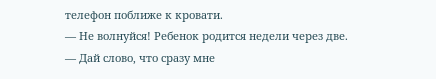телефон поближе к кровати.
— Не волнуйся! Ребенок родится недели через две.
— Дай слово, что сразу мне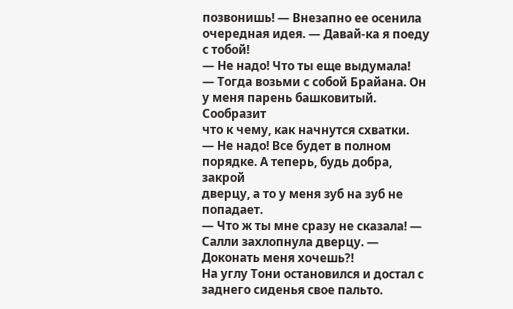позвонишь! — Внезапно ее осенила
очередная идея. — Давай-ка я поеду с тобой!
— Не надо! Что ты еще выдумала!
— Тогда возьми с собой Брайана. Он у меня парень башковитый. Сообразит
что к чему, как начнутся схватки.
— Не надо! Все будет в полном порядке. А теперь, будь добра, закрой
дверцу, а то у меня зуб на зуб не попадает.
— Что ж ты мне сразу не сказала! — Салли захлопнула дверцу. — Доконать меня хочешь?!
На углу Тони остановился и достал с заднего сиденья свое пальто.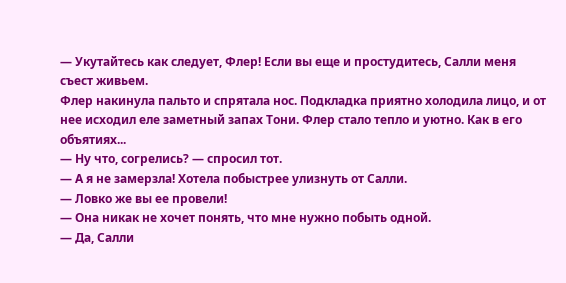— Укутайтесь как следует, Флер! Если вы еще и простудитесь, Салли меня
съест живьем.
Флер накинула пальто и спрятала нос. Подкладка приятно холодила лицо, и от
нее исходил еле заметный запах Тони. Флер стало тепло и уютно. Как в его
объятиях...
— Ну что, согрелись? — спросил тот.
— А я не замерзла! Хотела побыстрее улизнуть от Салли.
— Ловко же вы ее провели!
— Она никак не хочет понять, что мне нужно побыть одной.
— Да, Салли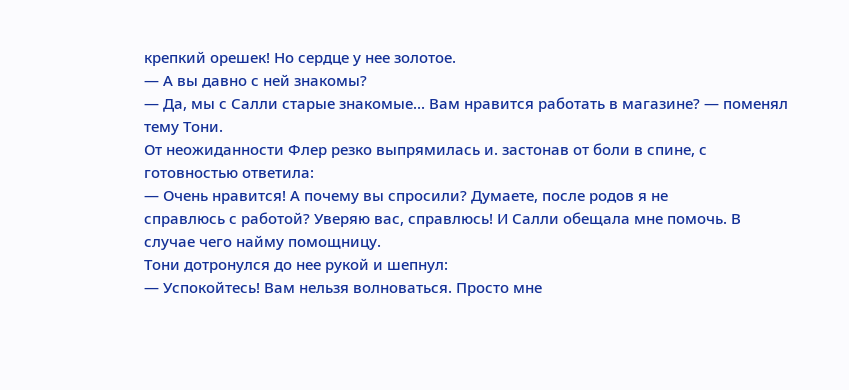крепкий орешек! Но сердце у нее золотое.
— А вы давно с ней знакомы?
— Да, мы с Салли старые знакомые... Вам нравится работать в магазине? — поменял тему Тони.
От неожиданности Флер резко выпрямилась и. застонав от боли в спине, с
готовностью ответила:
— Очень нравится! А почему вы спросили? Думаете, после родов я не
справлюсь с работой? Уверяю вас, справлюсь! И Салли обещала мне помочь. В
случае чего найму помощницу.
Тони дотронулся до нее рукой и шепнул:
— Успокойтесь! Вам нельзя волноваться. Просто мне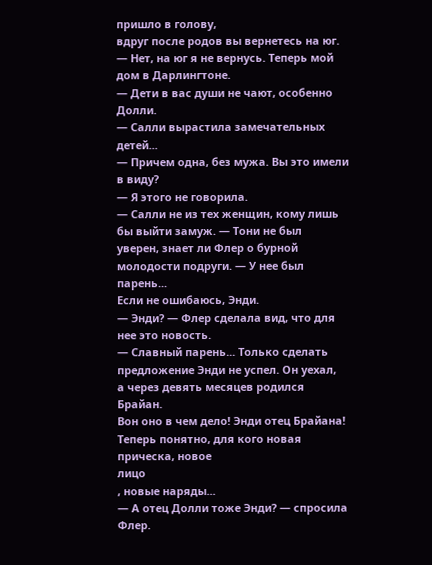пришло в голову,
вдруг после родов вы вернетесь на юг.
— Нет, на юг я не вернусь. Теперь мой дом в Дарлингтоне.
— Дети в вас души не чают, особенно Долли.
— Салли вырастила замечательных детей...
— Причем одна, без мужа. Вы это имели в виду?
— Я этого не говорила.
— Салли не из тех женщин, кому лишь бы выйти замуж. — Тони не был
уверен, знает ли Флер о бурной молодости подруги. — У нее был парень...
Если не ошибаюсь, Энди.
— Энди? — Флер сделала вид, что для нее это новость.
— Славный парень... Только сделать предложение Энди не успел. Он уехал,
а через девять месяцев родился Брайан.
Вон оно в чем дело! Энди отец Брайана! Теперь понятно, для кого новая
прическа, новое
лицо
, новые наряды...
— А отец Долли тоже Энди? — спросила Флер.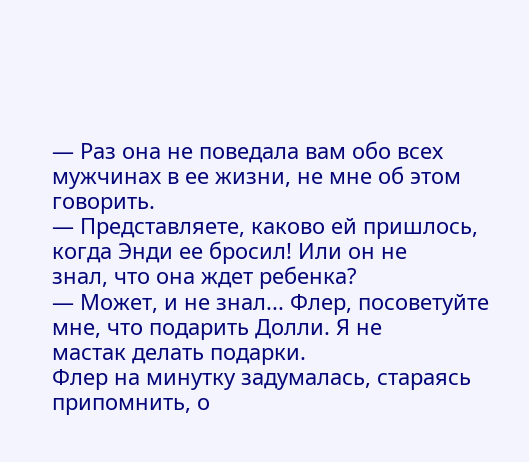— Раз она не поведала вам обо всех мужчинах в ее жизни, не мне об этом
говорить.
— Представляете, каково ей пришлось, когда Энди ее бросил! Или он не
знал, что она ждет ребенка?
— Может, и не знал... Флер, посоветуйте мне, что подарить Долли. Я не
мастак делать подарки.
Флер на минутку задумалась, стараясь припомнить, о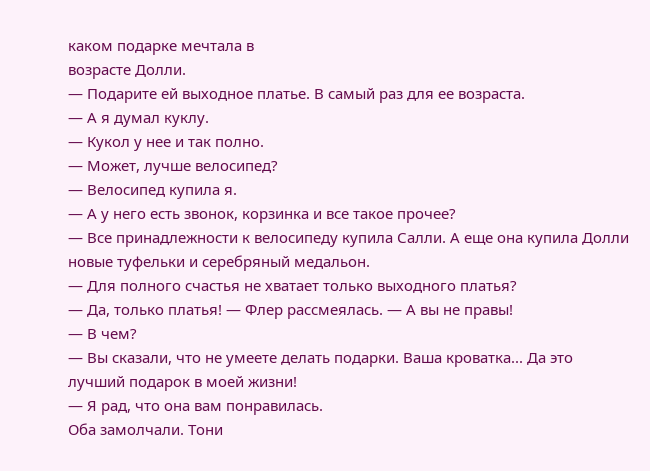каком подарке мечтала в
возрасте Долли.
— Подарите ей выходное платье. В самый раз для ее возраста.
— А я думал куклу.
— Кукол у нее и так полно.
— Может, лучше велосипед?
— Велосипед купила я.
— А у него есть звонок, корзинка и все такое прочее?
— Все принадлежности к велосипеду купила Салли. А еще она купила Долли
новые туфельки и серебряный медальон.
— Для полного счастья не хватает только выходного платья?
— Да, только платья! — Флер рассмеялась. — А вы не правы!
— В чем?
— Вы сказали, что не умеете делать подарки. Ваша кроватка... Да это
лучший подарок в моей жизни!
— Я рад, что она вам понравилась.
Оба замолчали. Тони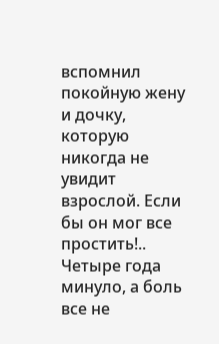вспомнил покойную жену и дочку, которую никогда не
увидит взрослой. Если бы он мог все простить!.. Четыре года минуло, а боль
все не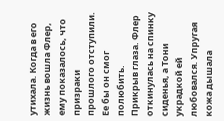утихала. Когда в его жизнь вошла Флер, ему показалось, что призраки
прошлого отступили. Ее бы он смог полюбить.
Прикрыв глаза. Флер откинулась на спинку сиденья, а Тони украдкой ей
любовался. Упругая кожа дышала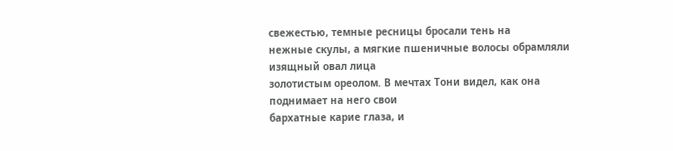свежестью, темные ресницы бросали тень на
нежные скулы, а мягкие пшеничные волосы обрамляли изящный овал лица
золотистым ореолом. В мечтах Тони видел, как она поднимает на него свои
бархатные карие глаза, и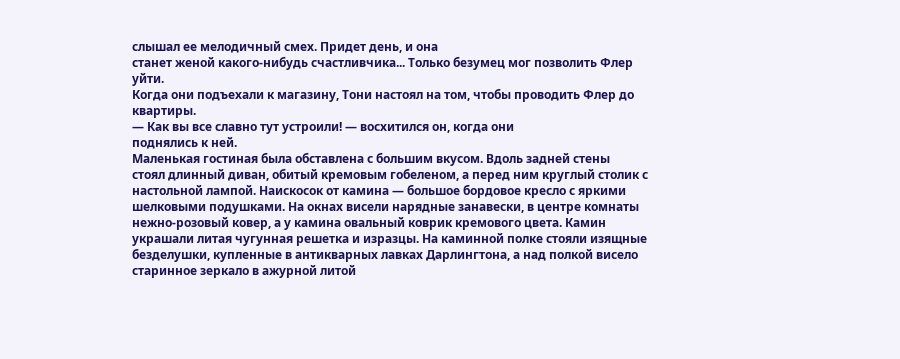слышал ее мелодичный смех. Придет день, и она
станет женой какого-нибудь счастливчика... Только безумец мог позволить Флер
уйти.
Когда они подъехали к магазину, Тони настоял на том, чтобы проводить Флер до
квартиры.
— Как вы все славно тут устроили! — восхитился он, когда они
поднялись к ней.
Маленькая гостиная была обставлена с большим вкусом. Вдоль задней стены
стоял длинный диван, обитый кремовым гобеленом, а перед ним круглый столик с
настольной лампой. Наискосок от камина — большое бордовое кресло с яркими
шелковыми подушками. На окнах висели нарядные занавески, в центре комнаты
нежно-розовый ковер, а у камина овальный коврик кремового цвета. Камин
украшали литая чугунная решетка и изразцы. На каминной полке стояли изящные
безделушки, купленные в антикварных лавках Дарлингтона, а над полкой висело
старинное зеркало в ажурной литой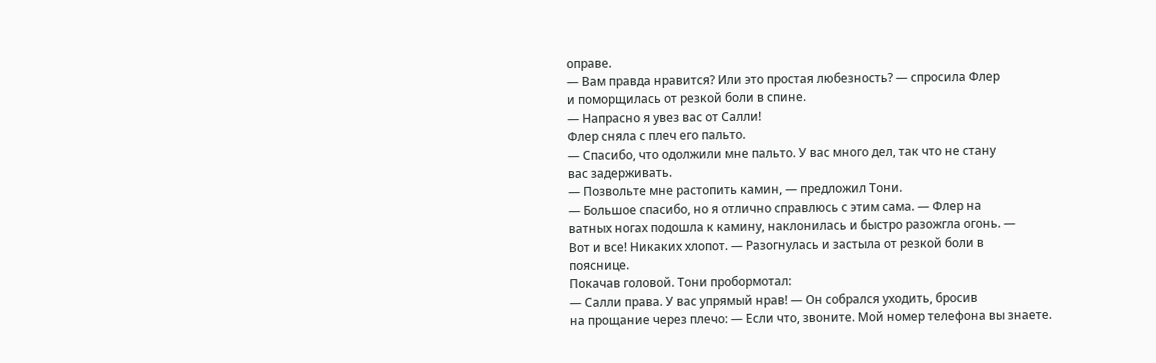оправе.
— Вам правда нравится? Или это простая любезность? — спросила Флер
и поморщилась от резкой боли в спине.
— Напрасно я увез вас от Салли!
Флер сняла с плеч его пальто.
— Спасибо, что одолжили мне пальто. У вас много дел, так что не стану
вас задерживать.
— Позвольте мне растопить камин, — предложил Тони.
— Большое спасибо, но я отлично справлюсь с этим сама. — Флер на
ватных ногах подошла к камину, наклонилась и быстро разожгла огонь. —
Вот и все! Никаких хлопот. — Разогнулась и застыла от резкой боли в
пояснице.
Покачав головой. Тони пробормотал:
— Салли права. У вас упрямый нрав! — Он собрался уходить, бросив
на прощание через плечо: — Если что, звоните. Мой номер телефона вы знаете.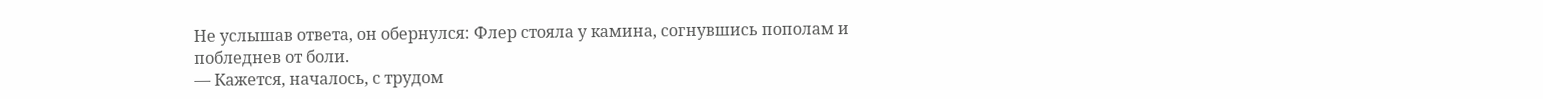Не услышав ответа, он обернулся: Флер стояла у камина, согнувшись пополам и
побледнев от боли.
— Кажется, началось, с трудом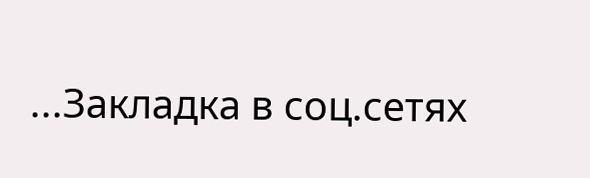...Закладка в соц.сетях